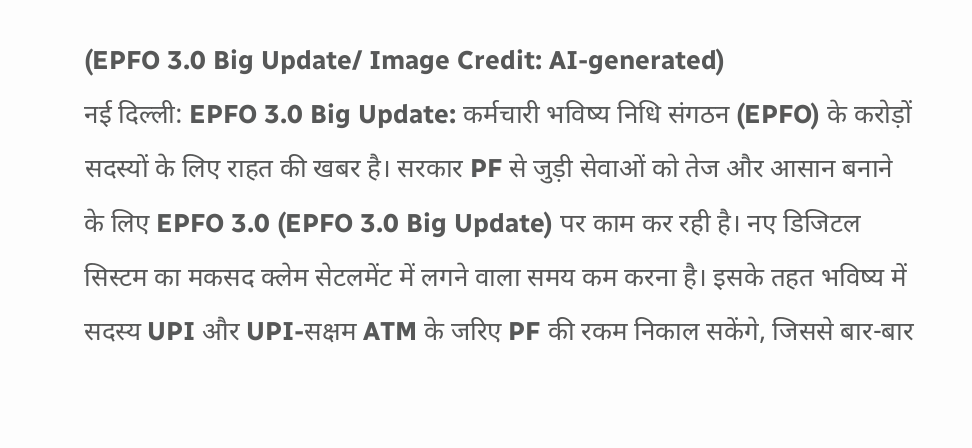(EPFO 3.0 Big Update/ Image Credit: AI-generated)
नई दिल्ली: EPFO 3.0 Big Update: कर्मचारी भविष्य निधि संगठन (EPFO) के करोड़ों सदस्यों के लिए राहत की खबर है। सरकार PF से जुड़ी सेवाओं को तेज और आसान बनाने के लिए EPFO 3.0 (EPFO 3.0 Big Update) पर काम कर रही है। नए डिजिटल सिस्टम का मकसद क्लेम सेटलमेंट में लगने वाला समय कम करना है। इसके तहत भविष्य में सदस्य UPI और UPI-सक्षम ATM के जरिए PF की रकम निकाल सकेंगे, जिससे बार-बार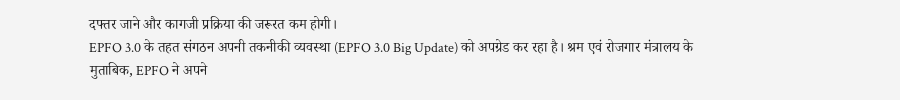दफ्तर जाने और कागजी प्रक्रिया की जरूरत कम होगी।
EPFO 3.0 के तहत संगठन अपनी तकनीकी व्यवस्था (EPFO 3.0 Big Update) को अपग्रेड कर रहा है। श्रम एवं रोजगार मंत्रालय के मुताबिक, EPFO ने अपने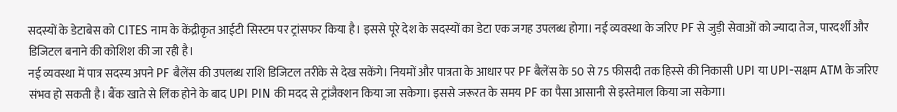सदस्यों के डेटाबेस को CITES नाम के केंद्रीकृत आईटी सिस्टम पर ट्रांसफर किया है। इससे पूरे देश के सदस्यों का डेटा एक जगह उपलब्ध होगा। नई व्यवस्था के जरिए PF से जुड़ी सेवाओं को ज्यादा तेज, पारदर्शी और डिजिटल बनाने की कोशिश की जा रही है।
नई व्यवस्था में पात्र सदस्य अपने PF बैलेंस की उपलब्ध राशि डिजिटल तरीके से देख सकेंगे। नियमों और पात्रता के आधार पर PF बैलेंस के 50 से 75 फीसदी तक हिस्से की निकासी UPI या UPI-सक्षम ATM के जरिए संभव हो सकती है। बैंक खाते से लिंक होने के बाद UPI PIN की मदद से ट्रांजैक्शन किया जा सकेगा। इससे जरूरत के समय PF का पैसा आसानी से इस्तेमाल किया जा सकेगा।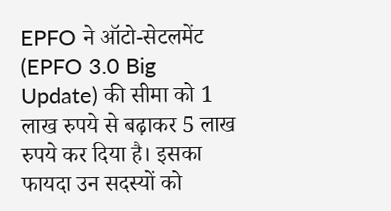EPFO ने ऑटो-सेटलमेंट (EPFO 3.0 Big Update) की सीमा को 1 लाख रुपये से बढ़ाकर 5 लाख रुपये कर दिया है। इसका फायदा उन सदस्यों को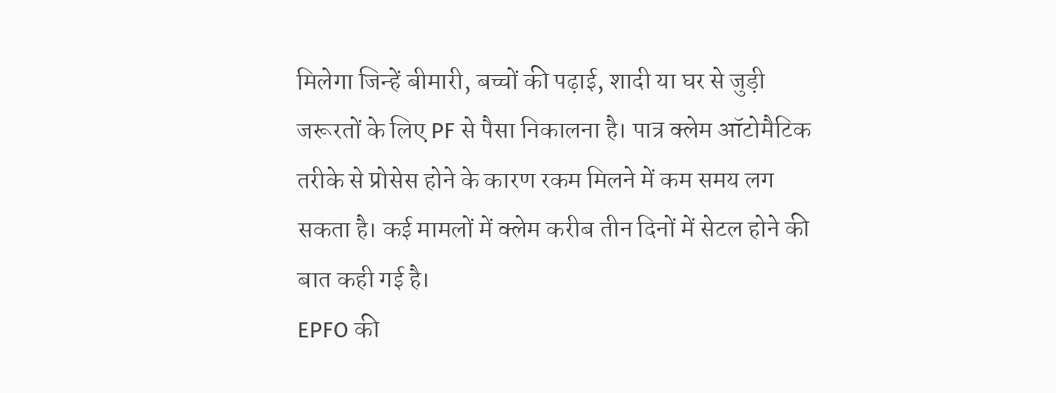मिलेगा जिन्हें बीमारी, बच्चों की पढ़ाई, शादी या घर से जुड़ी जरूरतों के लिए PF से पैसा निकालना है। पात्र क्लेम ऑटोमैटिक तरीके से प्रोसेस होने के कारण रकम मिलने में कम समय लग सकता है। कई मामलों में क्लेम करीब तीन दिनों में सेटल होने की बात कही गई है।
EPFO की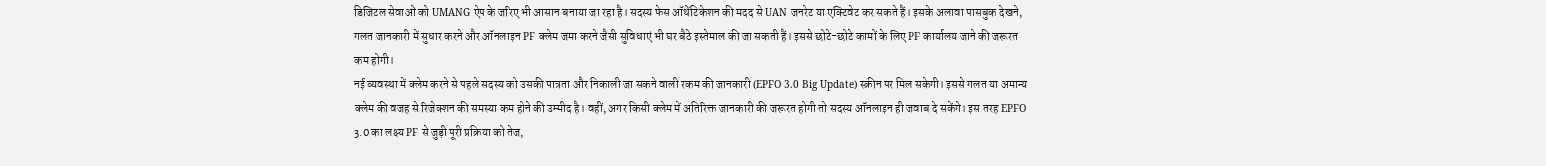डिजिटल सेवाओं को UMANG ऐप के जरिए भी आसान बनाया जा रहा है। सदस्य फेस ऑथेंटिकेशन की मदद से UAN जनरेट या एक्टिवेट कर सकते हैं। इसके अलावा पासबुक देखने, गलत जानकारी में सुधार करने और ऑनलाइन PF क्लेम जमा करने जैसी सुविधाएं भी घर बैठे इस्तेमाल की जा सकती हैं। इससे छोटे-छोटे कामों के लिए PF कार्यालय जाने की जरूरत कम होगी।
नई व्यवस्था में क्लेम करने से पहले सदस्य को उसकी पात्रता और निकाली जा सकने वाली रकम की जानकारी (EPFO 3.0 Big Update) स्क्रीन पर मिल सकेगी। इससे गलत या अमान्य क्लेम की वजह से रिजेक्शन की समस्या कम होने की उम्मीद है। वहीं, अगर किसी क्लेम में अतिरिक्त जानकारी की जरूरत होगी तो सदस्य ऑनलाइन ही जवाब दे सकेंगे। इस तरह EPFO 3.0 का लक्ष्य PF से जुड़ी पूरी प्रक्रिया को तेज,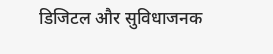डिजिटल और सुविधाजनक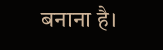बनाना है।